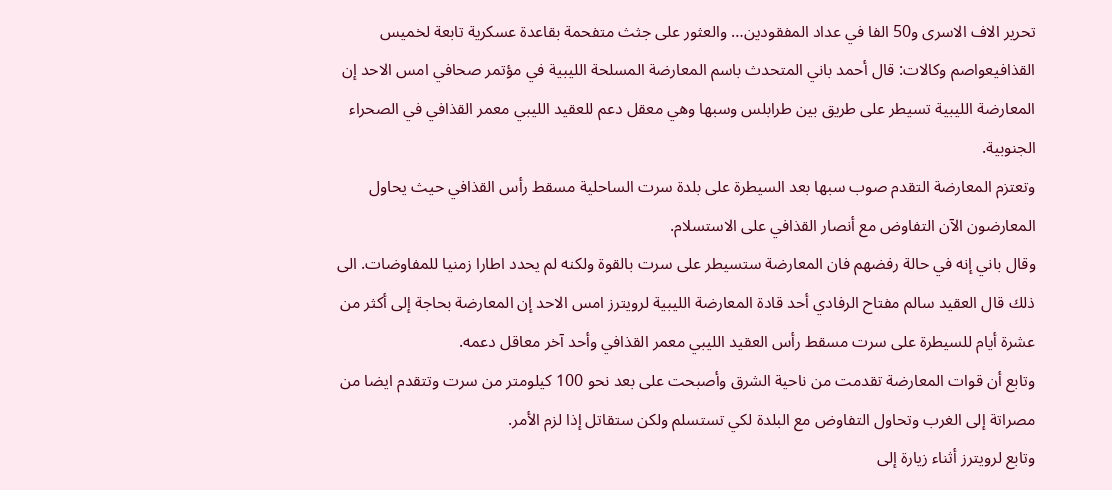تحرير الاف الاسرى و50 الفا في عداد المفقودين… والعثور على جثث متفحمة بقاعدة عسكرية تابعة لخميس القذافيعواصم وكالات: قال أحمد باني المتحدث باسم المعارضة المسلحة الليبية في مؤتمر صحافي امس الاحد إن المعارضة الليبية تسيطر على طريق بين طرابلس وسبها وهي معقل دعم للعقيد الليبي معمر القذافي في الصحراء الجنوبية.
وتعتزم المعارضة التقدم صوب سبها بعد السيطرة على بلدة سرت الساحلية مسقط رأس القذافي حيث يحاول المعارضون الآن التفاوض مع أنصار القذافي على الاستسلام.
وقال باني إنه في حالة رفضهم فان المعارضة ستسيطر على سرت بالقوة ولكنه لم يحدد اطارا زمنيا للمفاوضات. الى ذلك قال العقيد سالم مفتاح الرفادي أحد قادة المعارضة الليبية لرويترز امس الاحد إن المعارضة بحاجة إلى أكثر من عشرة أيام للسيطرة على سرت مسقط رأس العقيد الليبي معمر القذافي وأحد آخر معاقل دعمه.
وتابع أن قوات المعارضة تقدمت من ناحية الشرق وأصبحت على بعد نحو 100 كيلومتر من سرت وتتقدم ايضا من مصراتة إلى الغرب وتحاول التفاوض مع البلدة لكي تستسلم ولكن ستقاتل إذا لزم الأمر.
وتابع لرويترز أثناء زيارة إلى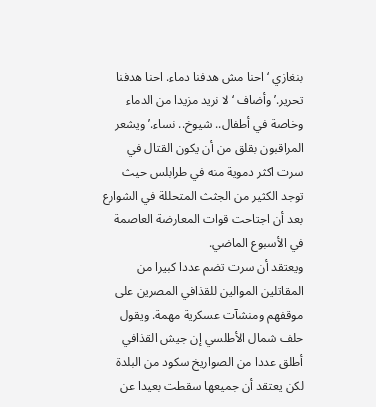بنغازي ‘احنا مش هدفنا دماء. احنا هدفنا تحرير.’وأضاف ‘لا نريد مزيدا من الدماء وخاصة في أطفال.. شيوخ.. نساء.’ويشعر المراقبون بقلق من أن يكون القتال في سرت اكثر دموية منه في طرابلس حيث توجد الكثير من الجثث المتحللة في الشوارع بعد أن اجتاحت قوات المعارضة العاصمة في الأسبوع الماضي.
ويعتقد أن سرت تضم عددا كبيرا من المقاتلين الموالين للقذافي المصرين على موقفهم ومنشآت عسكرية مهمة. ويقول حلف شمال الأطلسي إن جيش القذافي أطلق عددا من الصواريخ سكود من البلدة لكن يعتقد أن جميعها سقطت بعيدا عن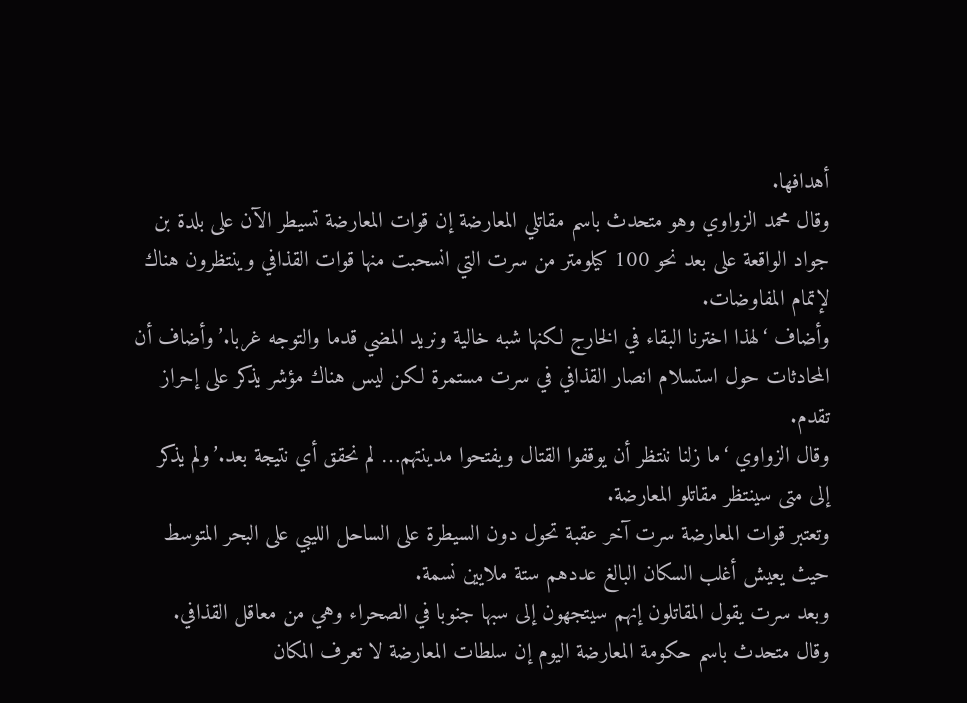أهدافها.
وقال محمد الزواوي وهو متحدث باسم مقاتلي المعارضة إن قوات المعارضة تسيطر الآن على بلدة بن جواد الواقعة على بعد نحو 100 كيلومتر من سرت التي انسحبت منها قوات القذافي وينتظرون هناك لإتمام المفاوضات.
وأضاف ‘لهذا اخترنا البقاء في الخارج لكنها شبه خالية ونريد المضي قدما والتوجه غربا.’وأضاف أن المحادثات حول استسلام انصار القذافي في سرت مستمرة لكن ليس هناك مؤشر يذكر على إحراز تقدم.
وقال الزواوي ‘ما زلنا ننتظر أن يوقفوا القتال ويفتحوا مدينتهم… لم نحقق أي نتيجة بعد.’ولم يذكر إلى متى سينتظر مقاتلو المعارضة.
وتعتبر قوات المعارضة سرت آخر عقبة تحول دون السيطرة على الساحل الليبي على البحر المتوسط حيث يعيش أغلب السكان البالغ عددهم ستة ملايين نسمة.
وبعد سرت يقول المقاتلون إنهم سيتجهون إلى سبها جنوبا في الصحراء وهي من معاقل القذافي.
وقال متحدث باسم حكومة المعارضة اليوم إن سلطات المعارضة لا تعرف المكان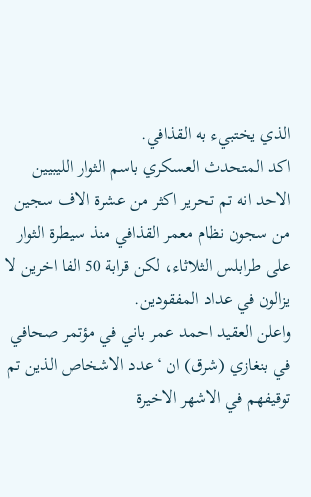الذي يختبيء به القذافي.
اكد المتحدث العسكري باسم الثوار الليبيين الاحد انه تم تحرير اكثر من عشرة الاف سجين من سجون نظام معمر القذافي منذ سيطرة الثوار على طرابلس الثلاثاء، لكن قرابة 50 الفا اخرين لا يزالون في عداد المفقودين.
واعلن العقيد احمد عمر باني في مؤتمر صحافي في بنغازي (شرق) ان ‘عدد الاشخاص الذين تم توقيفهم في الاشهر الاخيرة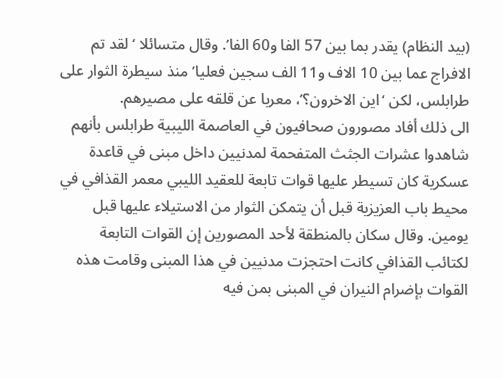(بيد النظام) يقدر بما بين 57 الفا و60 الفا’. وقال متسائلا ‘لقد تم الافراج عما بين 10 الاف و11 الف سجين فعليا’ منذ سيطرة الثوار على طرابلس، لكن ‘اين الاخرون؟’، معربا عن قلقه على مصيرهم.
الى ذلك أفاد مصورون صحافيون في العاصمة الليبية طرابلس بأنهم شاهدوا عشرات الجثث المتفحمة لمدنيين داخل مبنى في قاعدة عسكرية كان تسيطر عليها قوات تابعة للعقيد الليبي معمر القذافي في محيط باب العزيزية قبل أن يتمكن الثوار من الاستيلاء عليها قبل يومين. وقال سكان بالمنطقة لأحد المصورين إن القوات التابعة لكتائب القذافي كانت احتجزت مدنيين في هذا المبنى وقامت هذه القوات بإضرام النيران في المبنى بمن فيه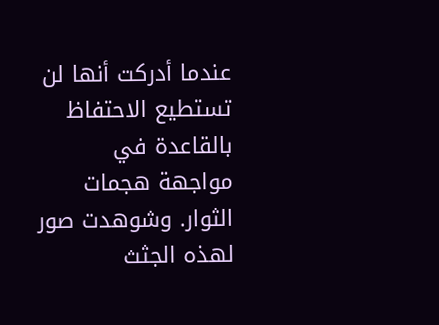عندما أدركت أنها لن تستطيع الاحتفاظ بالقاعدة في مواجهة هجمات الثوار. وشوهدت صور لهذه الجثث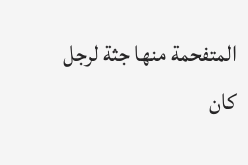المتفحمة منها جثة لرجل كان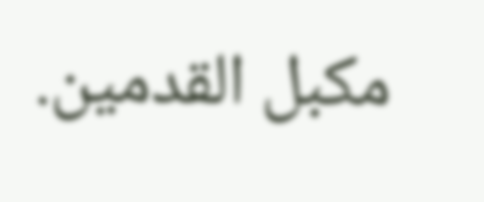مكبل القدمين.